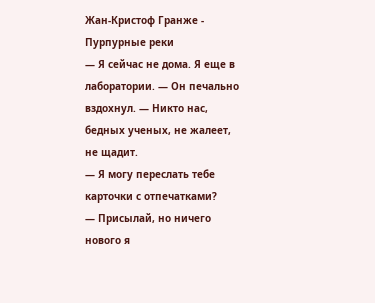Жан-Кристоф Гранже - Пурпурные реки
— Я сейчас не дома. Я еще в лаборатории. — Он печально вздохнул. — Никто нас, бедных ученых, не жалеет, не щадит.
— Я могу переслать тебе карточки с отпечатками?
— Присылай, но ничего нового я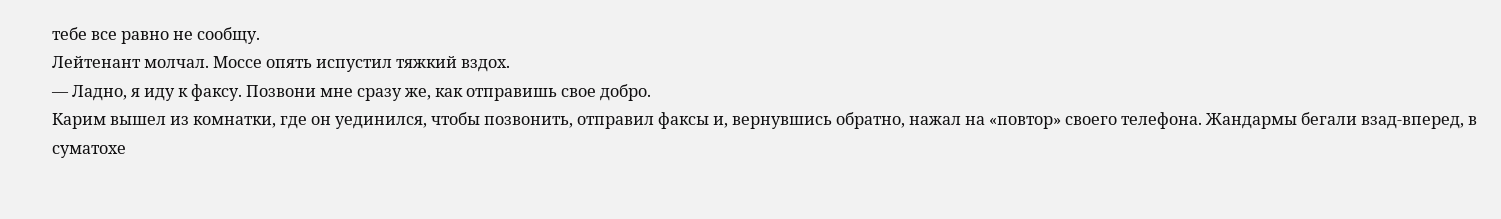тебе все равно не сообщу.
Лейтенант молчал. Моссе опять испустил тяжкий вздох.
— Ладно, я иду к факсу. Позвони мне сразу же, как отправишь свое добро.
Карим вышел из комнатки, где он уединился, чтобы позвонить, отправил факсы и, вернувшись обратно, нажал на «повтор» своего телефона. Жандармы бегали взад-вперед, в суматохе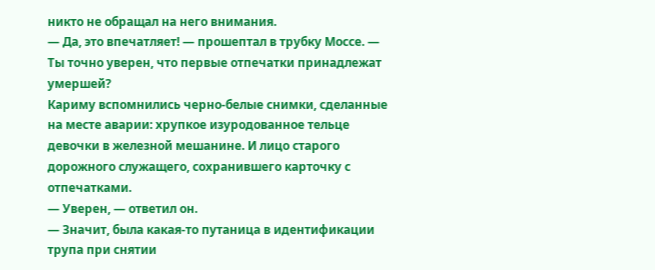никто не обращал на него внимания.
— Да, это впечатляет! — прошептал в трубку Моссе. — Ты точно уверен, что первые отпечатки принадлежат умершей?
Кариму вспомнились черно-белые снимки, сделанные на месте аварии: хрупкое изуродованное тельце девочки в железной мешанине. И лицо старого дорожного служащего, сохранившего карточку с отпечатками.
— Уверен, — ответил он.
— Значит, была какая-то путаница в идентификации трупа при снятии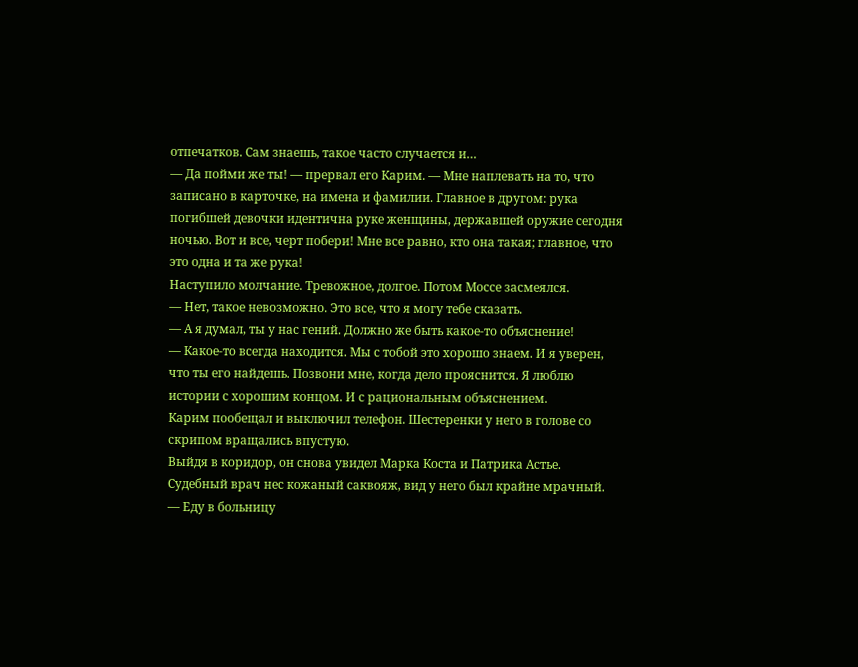отпечатков. Сам знаешь, такое часто случается и…
— Да пойми же ты! — прервал его Карим. — Мне наплевать на то, что записано в карточке, на имена и фамилии. Главное в другом: рука погибшей девочки идентична руке женщины, державшей оружие сегодня ночью. Вот и все, черт побери! Мне все равно, кто она такая; главное, что это одна и та же рука!
Наступило молчание. Тревожное, долгое. Потом Моссе засмеялся.
— Нет, такое невозможно. Это все, что я могу тебе сказать.
— А я думал, ты у нас гений. Должно же быть какое-то объяснение!
— Какое-то всегда находится. Мы с тобой это хорошо знаем. И я уверен, что ты его найдешь. Позвони мне, когда дело прояснится. Я люблю истории с хорошим концом. И с рациональным объяснением.
Карим пообещал и выключил телефон. Шестеренки у него в голове со скрипом вращались впустую.
Выйдя в коридор, он снова увидел Марка Коста и Патрика Астье. Судебный врач нес кожаный саквояж, вид у него был крайне мрачный.
— Еду в больницу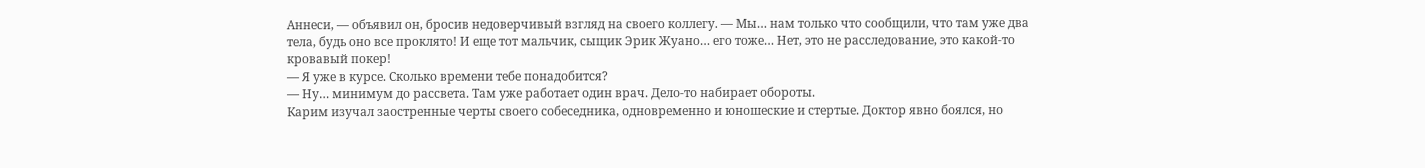Аннеси, — объявил он, бросив недоверчивый взгляд на своего коллегу. — Мы… нам только что сообщили, что там уже два тела, будь оно все проклято! И еще тот мальчик, сыщик Эрик Жуано… его тоже… Нет, это не расследование, это какой-то кровавый покер!
— Я уже в курсе. Сколько времени тебе понадобится?
— Ну… минимум до рассвета. Там уже работает один врач. Дело-то набирает обороты.
Карим изучал заостренные черты своего собеседника, одновременно и юношеские и стертые. Доктор явно боялся, но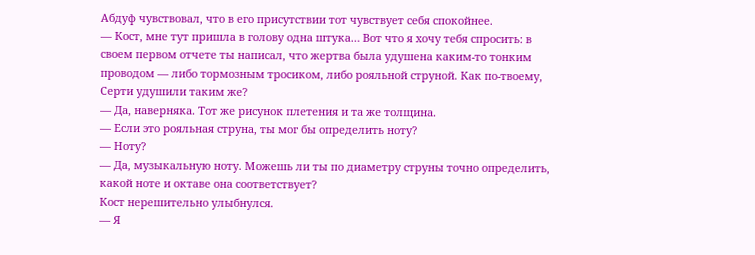Абдуф чувствовал, что в его присутствии тот чувствует себя спокойнее.
— Кост, мне тут пришла в голову одна штука… Вот что я хочу тебя спросить: в своем первом отчете ты написал, что жертва была удушена каким-то тонким проводом — либо тормозным тросиком, либо рояльной струной. Как по-твоему, Серти удушили таким же?
— Да, наверняка. Тот же рисунок плетения и та же толщина.
— Если это рояльная струна, ты мог бы определить ноту?
— Ноту?
— Да, музыкальную ноту. Можешь ли ты по диаметру струны точно определить, какой ноте и октаве она соответствует?
Кост нерешительно улыбнулся.
— Я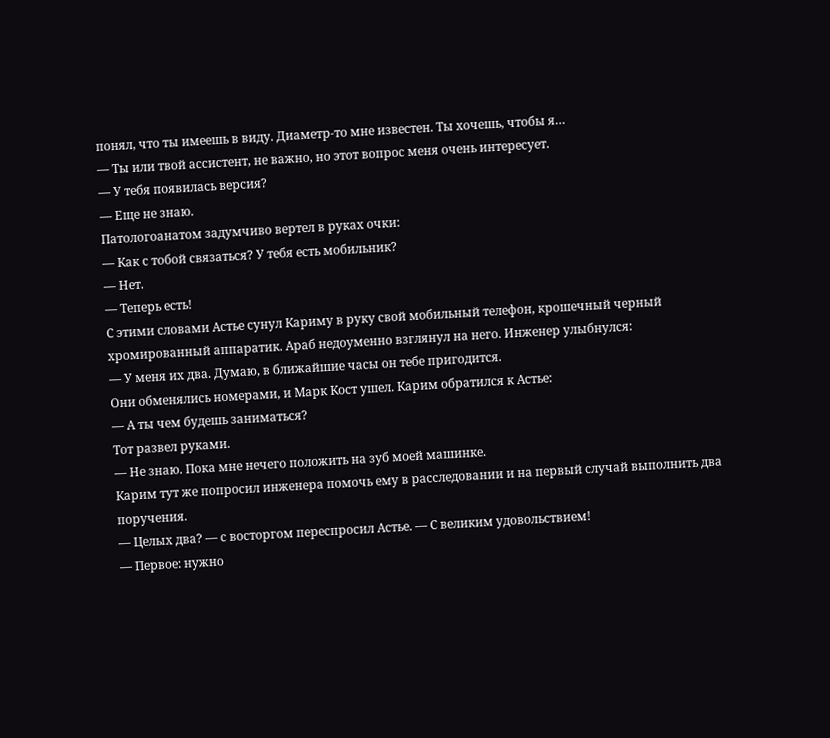понял, что ты имеешь в виду. Диаметр-то мне известен. Ты хочешь, чтобы я…
— Ты или твой ассистент, не важно, но этот вопрос меня очень интересует.
— У тебя появилась версия?
— Еще не знаю.
Патологоанатом задумчиво вертел в руках очки:
— Как с тобой связаться? У тебя есть мобильник?
— Нет.
— Теперь есть!
С этими словами Астье сунул Кариму в руку свой мобильный телефон, крошечный черный хромированный аппаратик. Араб недоуменно взглянул на него. Инженер улыбнулся:
— У меня их два. Думаю, в ближайшие часы он тебе пригодится.
Они обменялись номерами, и Марк Кост ушел. Карим обратился к Астье:
— А ты чем будешь заниматься?
Тот развел руками.
— Не знаю. Пока мне нечего положить на зуб моей машинке.
Карим тут же попросил инженера помочь ему в расследовании и на первый случай выполнить два поручения.
— Целых два? — с восторгом переспросил Астье. — С великим удовольствием!
— Первое: нужно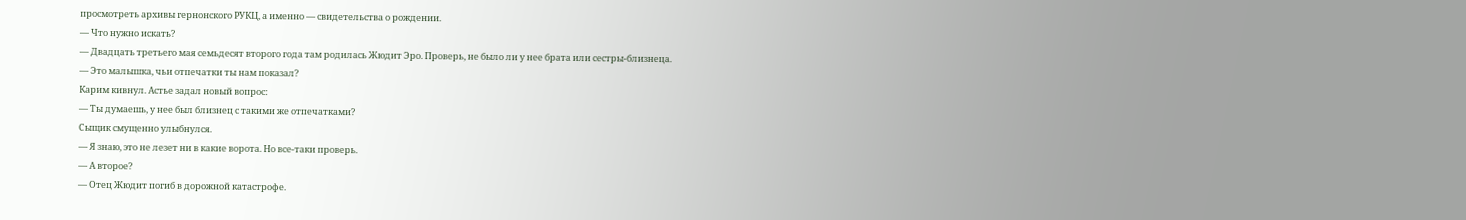просмотреть архивы гернонского РУКЦ, а именно — свидетельства о рождении.
— Что нужно искать?
— Двадцать третьего мая семьдесят второго года там родилась Жюдит Эро. Проверь, не было ли у нее брата или сестры-близнеца.
— Это малышка, чьи отпечатки ты нам показал?
Карим кивнул. Астье задал новый вопрос:
— Ты думаешь, у нее был близнец с такими же отпечатками?
Сыщик смущенно улыбнулся.
— Я знаю, это не лезет ни в какие ворота. Но все-таки проверь.
— А второе?
— Отец Жюдит погиб в дорожной катастрофе.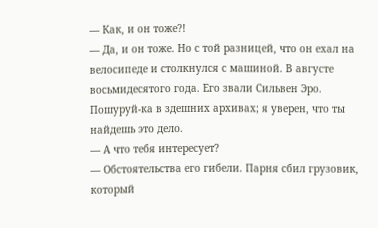— Как, и он тоже?!
— Да, и он тоже. Но с той разницей, что он ехал на велосипеде и столкнулся с машиной. В августе восьмидесятого года. Его звали Сильвен Эро. Пошуруй-ка в здешних архивах; я уверен, что ты найдешь это дело.
— А что тебя интересует?
— Обстоятельства его гибели. Парня сбил грузовик, который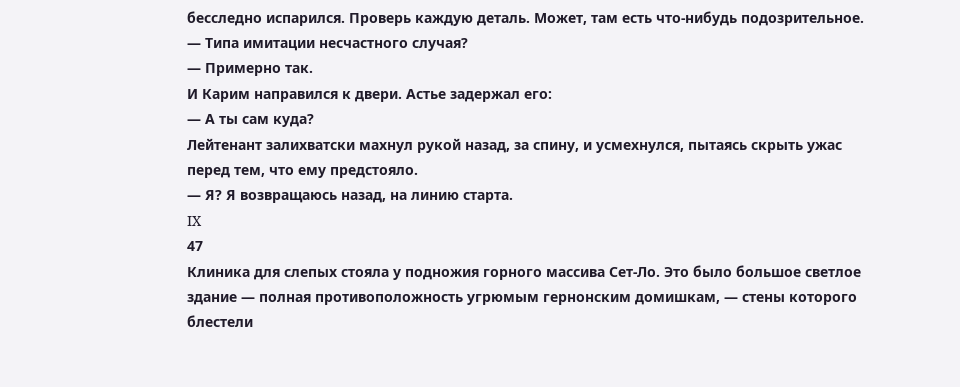бесследно испарился. Проверь каждую деталь. Может, там есть что-нибудь подозрительное.
— Типа имитации несчастного случая?
— Примерно так.
И Карим направился к двери. Астье задержал его:
— А ты сам куда?
Лейтенант залихватски махнул рукой назад, за спину, и усмехнулся, пытаясь скрыть ужас перед тем, что ему предстояло.
— Я? Я возвращаюсь назад, на линию старта.
IX
47
Клиника для слепых стояла у подножия горного массива Сет-Ло. Это было большое светлое здание — полная противоположность угрюмым гернонским домишкам, — стены которого блестели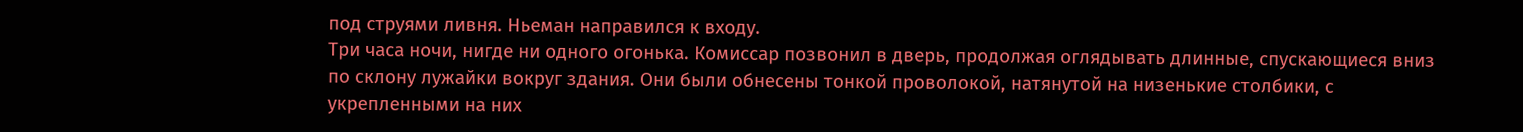под струями ливня. Ньеман направился к входу.
Три часа ночи, нигде ни одного огонька. Комиссар позвонил в дверь, продолжая оглядывать длинные, спускающиеся вниз по склону лужайки вокруг здания. Они были обнесены тонкой проволокой, натянутой на низенькие столбики, с укрепленными на них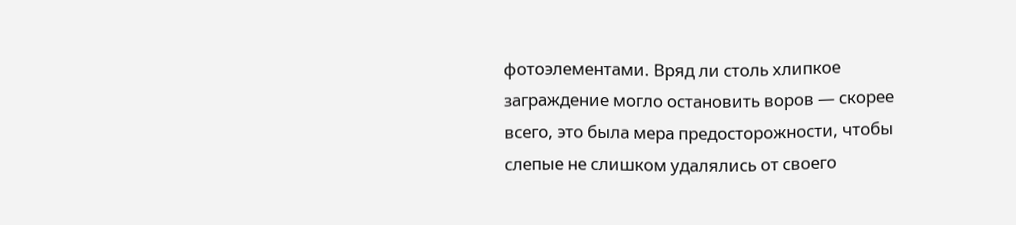фотоэлементами. Вряд ли столь хлипкое заграждение могло остановить воров — скорее всего, это была мера предосторожности, чтобы слепые не слишком удалялись от своего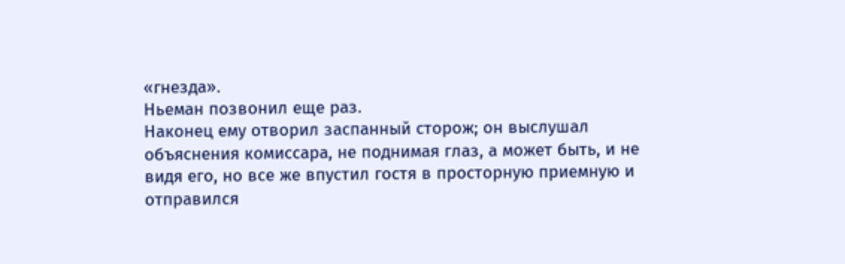«гнезда».
Ньеман позвонил еще раз.
Наконец ему отворил заспанный сторож; он выслушал объяснения комиссара, не поднимая глаз, а может быть, и не видя его, но все же впустил гостя в просторную приемную и отправился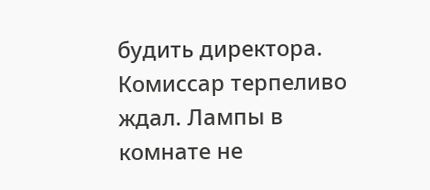будить директора.
Комиссар терпеливо ждал. Лампы в комнате не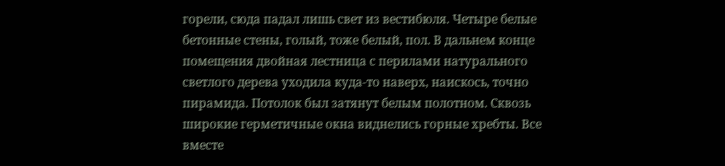горели, сюда падал лишь свет из вестибюля. Четыре белые бетонные стены, голый, тоже белый, пол. В дальнем конце помещения двойная лестница с перилами натурального светлого дерева уходила куда-то наверх, наискось, точно пирамида. Потолок был затянут белым полотном. Сквозь широкие герметичные окна виднелись горные хребты. Все вместе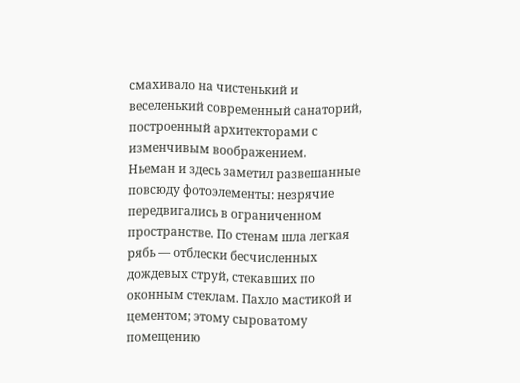смахивало на чистенький и веселенький современный санаторий, построенный архитекторами с изменчивым воображением.
Ньеман и здесь заметил развешанные повсюду фотоэлементы: незрячие передвигались в ограниченном пространстве. По стенам шла легкая рябь — отблески бесчисленных дождевых струй, стекавших по оконным стеклам. Пахло мастикой и цементом; этому сыроватому помещению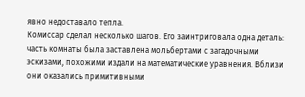явно недоставало тепла.
Комиссар сделал несколько шагов. Его заинтриговала одна деталь: часть комнаты была заставлена мольбертами с загадочными эскизами, похожими издали на математические уравнения. Вблизи они оказались примитивными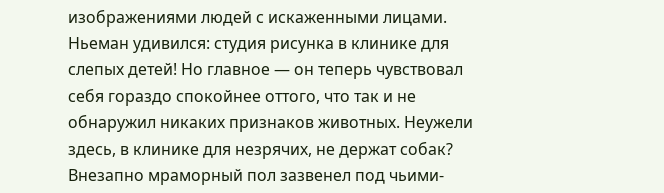изображениями людей с искаженными лицами. Ньеман удивился: студия рисунка в клинике для слепых детей! Но главное — он теперь чувствовал себя гораздо спокойнее оттого, что так и не обнаружил никаких признаков животных. Неужели здесь, в клинике для незрячих, не держат собак?
Внезапно мраморный пол зазвенел под чьими-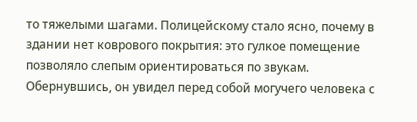то тяжелыми шагами. Полицейскому стало ясно, почему в здании нет коврового покрытия: это гулкое помещение позволяло слепым ориентироваться по звукам. Обернувшись, он увидел перед собой могучего человека с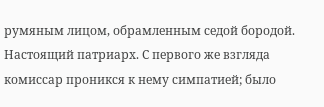румяным лицом, обрамленным седой бородой. Настоящий патриарх. С первого же взгляда комиссар проникся к нему симпатией; было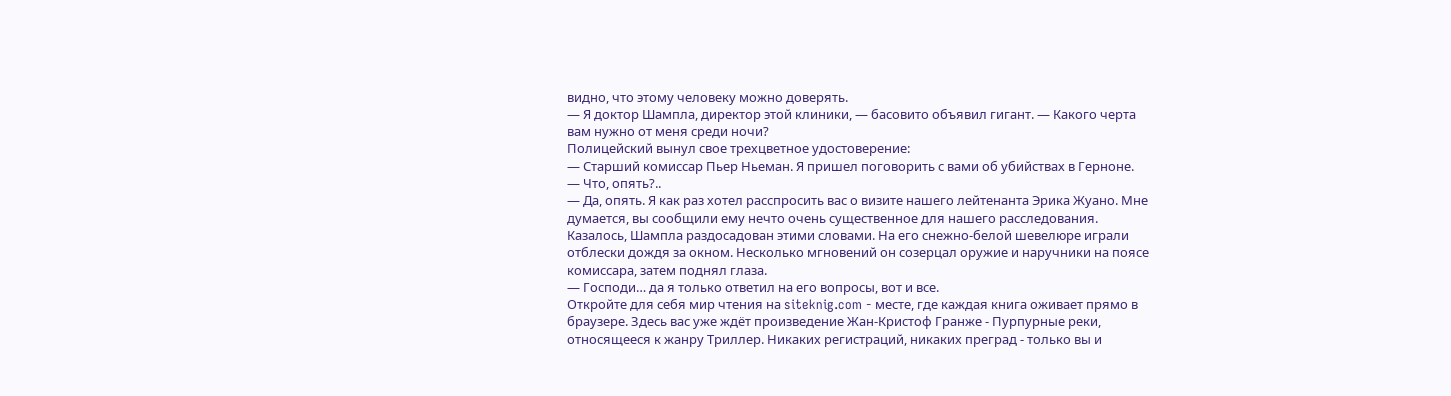видно, что этому человеку можно доверять.
— Я доктор Шампла, директор этой клиники, — басовито объявил гигант. — Какого черта вам нужно от меня среди ночи?
Полицейский вынул свое трехцветное удостоверение:
— Старший комиссар Пьер Ньеман. Я пришел поговорить с вами об убийствах в Герноне.
— Что, опять?..
— Да, опять. Я как раз хотел расспросить вас о визите нашего лейтенанта Эрика Жуано. Мне думается, вы сообщили ему нечто очень существенное для нашего расследования.
Казалось, Шампла раздосадован этими словами. На его снежно-белой шевелюре играли отблески дождя за окном. Несколько мгновений он созерцал оружие и наручники на поясе комиссара, затем поднял глаза.
— Господи… да я только ответил на его вопросы, вот и все.
Откройте для себя мир чтения на siteknig.com - месте, где каждая книга оживает прямо в браузере. Здесь вас уже ждёт произведение Жан-Кристоф Гранже - Пурпурные реки, относящееся к жанру Триллер. Никаких регистраций, никаких преград - только вы и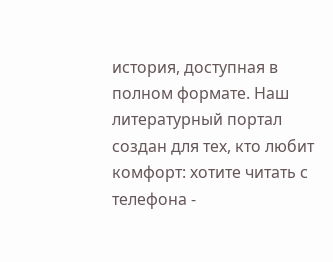история, доступная в полном формате. Наш литературный портал создан для тех, кто любит комфорт: хотите читать с телефона -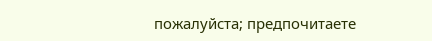пожалуйста; предпочитаете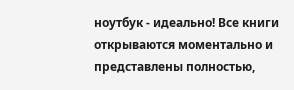ноутбук - идеально! Все книги открываются моментально и представлены полностью,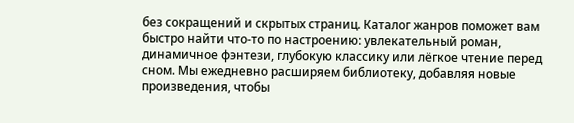без сокращений и скрытых страниц. Каталог жанров поможет вам быстро найти что-то по настроению: увлекательный роман, динамичное фэнтези, глубокую классику или лёгкое чтение перед сном. Мы ежедневно расширяем библиотеку, добавляя новые произведения, чтобы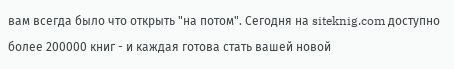вам всегда было что открыть "на потом". Сегодня на siteknig.com доступно более 200000 книг - и каждая готова стать вашей новой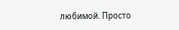любимой. Просто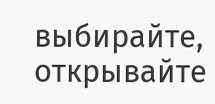выбирайте, открывайте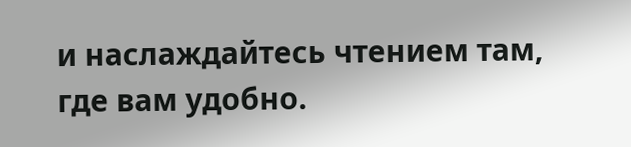и наслаждайтесь чтением там, где вам удобно.